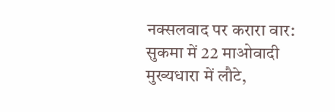नक्सलवाद पर करारा वार: सुकमा में 22 माओवादी मुख्यधारा में लौटे,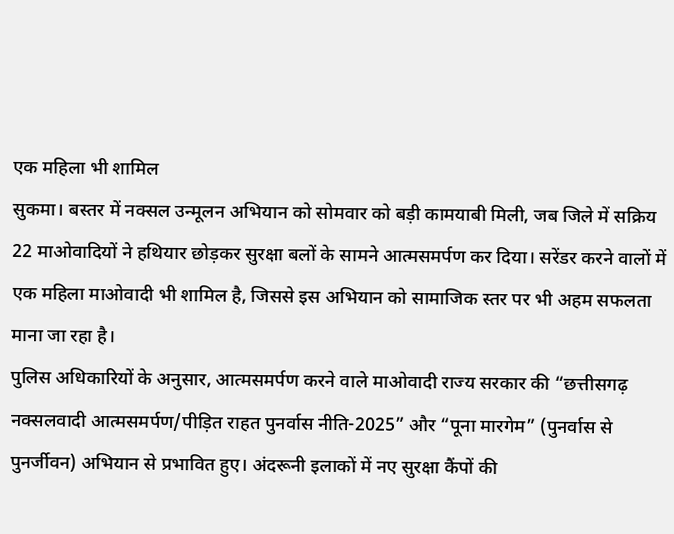एक महिला भी शामिल
सुकमा। बस्तर में नक्सल उन्मूलन अभियान को सोमवार को बड़ी कामयाबी मिली, जब जिले में सक्रिय 22 माओवादियों ने हथियार छोड़कर सुरक्षा बलों के सामने आत्मसमर्पण कर दिया। सरेंडर करने वालों में एक महिला माओवादी भी शामिल है, जिससे इस अभियान को सामाजिक स्तर पर भी अहम सफलता माना जा रहा है।
पुलिस अधिकारियों के अनुसार, आत्मसमर्पण करने वाले माओवादी राज्य सरकार की “छत्तीसगढ़ नक्सलवादी आत्मसमर्पण/पीड़ित राहत पुनर्वास नीति-2025” और “पूना मारगेम” (पुनर्वास से पुनर्जीवन) अभियान से प्रभावित हुए। अंदरूनी इलाकों में नए सुरक्षा कैंपों की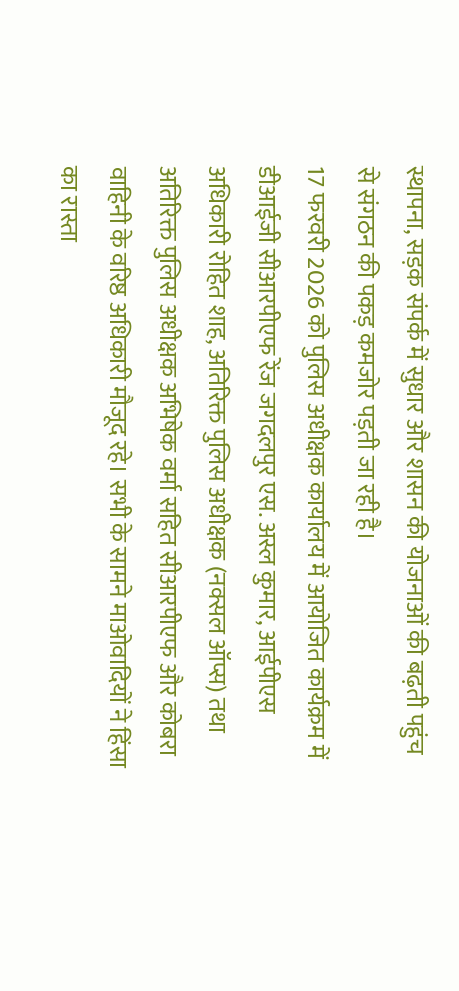स्थापना, सड़क संपर्क में सुधार और शासन की योजनाओं की बढ़ती पहुंच से संगठन की पकड़ कमजोर पड़ती जा रही है।
17 फरवरी 2026 को पुलिस अधीक्षक कार्यालय में आयोजित कार्यक्रम में डीआईजी सीआरपीएफ रेंज जगदलपुर एस. अस्ल कुमार, आईपीएस अधिकारी रोहित शाह, अतिरिक्त पुलिस अधीक्षक (नक्सल ऑप्स) तथा अतिरिक्त पुलिस अधीक्षक अभिषेक वर्मा सहित सीआरपीएफ और कोबरा वाहिनी के वरिष्ठ अधिकारी मौजूद रहे। सभी के सामने माओवादियों ने हिंसा का रास्ता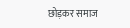छोड़कर समाज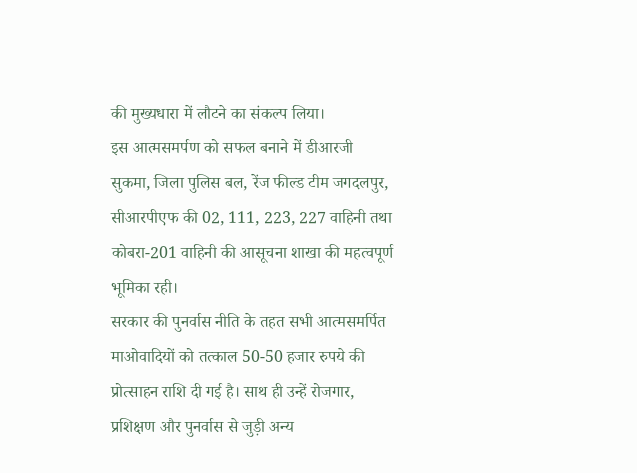की मुख्यधारा में लौटने का संकल्प लिया।
इस आत्मसमर्पण को सफल बनाने में डीआरजी सुकमा, जिला पुलिस बल, रेंज फील्ड टीम जगदलपुर, सीआरपीएफ की 02, 111, 223, 227 वाहिनी तथा कोबरा-201 वाहिनी की आसूचना शाखा की महत्वपूर्ण भूमिका रही।
सरकार की पुनर्वास नीति के तहत सभी आत्मसमर्पित माओवादियों को तत्काल 50-50 हजार रुपये की प्रोत्साहन राशि दी गई है। साथ ही उन्हें रोजगार, प्रशिक्षण और पुनर्वास से जुड़ी अन्य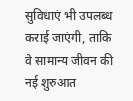सुविधाएं भी उपलब्ध कराई जाएंगी, ताकि वे सामान्य जीवन की नई शुरुआत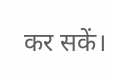कर सकें।